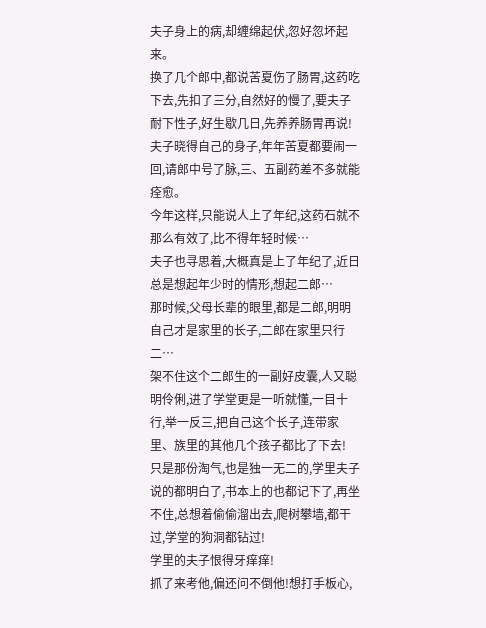夫子身上的病,却缠绵起伏,忽好忽坏起来。
换了几个郎中,都说苦夏伤了肠胃,这药吃下去,先扣了三分,自然好的慢了,要夫子耐下性子,好生歇几日,先养养肠胃再说!
夫子晓得自己的身子,年年苦夏都要闹一回,请郎中号了脉,三、五副药差不多就能痊愈。
今年这样,只能说人上了年纪,这药石就不那么有效了,比不得年轻时候…
夫子也寻思着,大概真是上了年纪了,近日总是想起年少时的情形,想起二郎…
那时候,父母长辈的眼里,都是二郎,明明自己才是家里的长子,二郎在家里只行二…
架不住这个二郎生的一副好皮囊,人又聪明伶俐,进了学堂更是一听就懂,一目十行,举一反三,把自己这个长子,连带家里、族里的其他几个孩子都比了下去!
只是那份淘气,也是独一无二的,学里夫子说的都明白了,书本上的也都记下了,再坐不住,总想着偷偷溜出去,爬树攀墙,都干过,学堂的狗洞都钻过!
学里的夫子恨得牙痒痒!
抓了来考他,偏还问不倒他!想打手板心,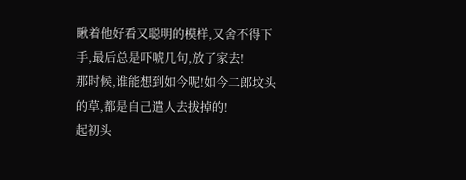瞅着他好看又聪明的模样,又舍不得下手,最后总是吓唬几句,放了家去!
那时候,谁能想到如今呢!如今二郎坟头的草,都是自己遣人去拔掉的!
起初头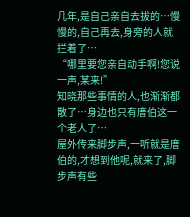几年,是自己亲自去拔的…慢慢的,自己再去,身旁的人就拦着了…
“哪里要您亲自动手啊!您说一声,某来!”
知晓那些事情的人,也渐渐都散了…身边也只有庴伯这一个老人了…
屋外传来脚步声,一听就是庴伯的,才想到他呢,就来了,脚步声有些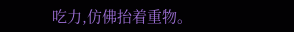吃力,仿佛抬着重物。